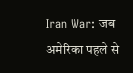Iran War: जब अमेरिका पहले से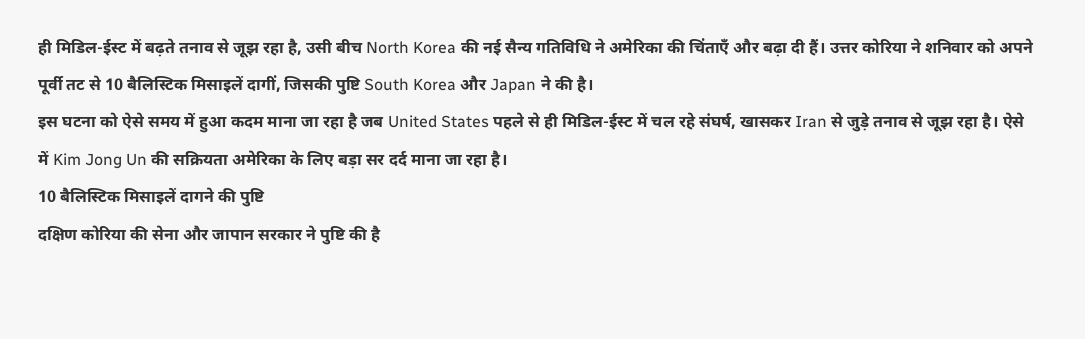ही मिडिल-ईस्ट में बढ़ते तनाव से जूझ रहा है, उसी बीच North Korea की नई सैन्य गतिविधि ने अमेरिका की चिंताएँ और बढ़ा दी हैं। उत्तर कोरिया ने शनिवार को अपने पूर्वी तट से 10 बैलिस्टिक मिसाइलें दागीं, जिसकी पुष्टि South Korea और Japan ने की है।
इस घटना को ऐसे समय में हुआ कदम माना जा रहा है जब United States पहले से ही मिडिल-ईस्ट में चल रहे संघर्ष, खासकर Iran से जुड़े तनाव से जूझ रहा है। ऐसे में Kim Jong Un की सक्रियता अमेरिका के लिए बड़ा सर दर्द माना जा रहा है।
10 बैलिस्टिक मिसाइलें दागने की पुष्टि
दक्षिण कोरिया की सेना और जापान सरकार ने पुष्टि की है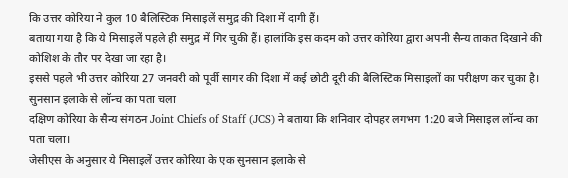कि उत्तर कोरिया ने कुल 10 बैलिस्टिक मिसाइलें समुद्र की दिशा में दागी हैं।
बताया गया है कि ये मिसाइलें पहले ही समुद्र में गिर चुकी हैं। हालांकि इस कदम को उत्तर कोरिया द्वारा अपनी सैन्य ताकत दिखाने की कोशिश के तौर पर देखा जा रहा है।
इससे पहले भी उत्तर कोरिया 27 जनवरी को पूर्वी सागर की दिशा में कई छोटी दूरी की बैलिस्टिक मिसाइलों का परीक्षण कर चुका है।
सुनसान इलाके से लॉन्च का पता चला
दक्षिण कोरिया के सैन्य संगठन Joint Chiefs of Staff (JCS) ने बताया कि शनिवार दोपहर लगभग 1:20 बजे मिसाइल लॉन्च का पता चला।
जेसीएस के अनुसार ये मिसाइलें उत्तर कोरिया के एक सुनसान इलाके से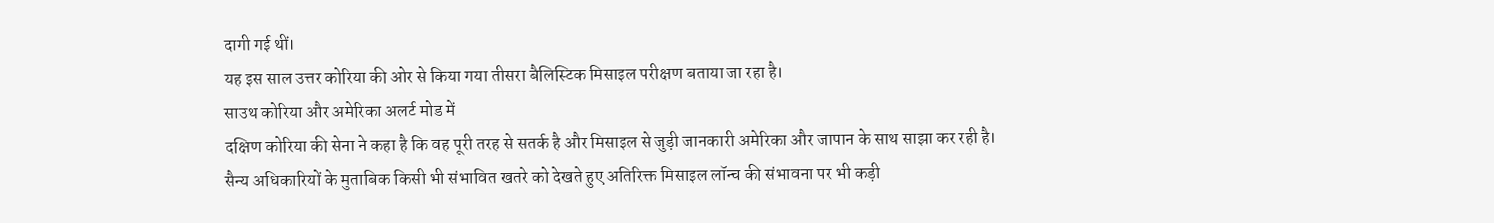दागी गई थीं।
यह इस साल उत्तर कोरिया की ओर से किया गया तीसरा बैलिस्टिक मिसाइल परीक्षण बताया जा रहा है।
साउथ कोरिया और अमेरिका अलर्ट मोड में
दक्षिण कोरिया की सेना ने कहा है कि वह पूरी तरह से सतर्क है और मिसाइल से जुड़ी जानकारी अमेरिका और जापान के साथ साझा कर रही है।
सैन्य अधिकारियों के मुताबिक किसी भी संभावित खतरे को देखते हुए अतिरिक्त मिसाइल लॉन्च की संभावना पर भी कड़ी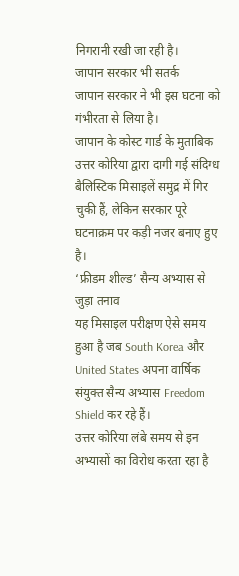निगरानी रखी जा रही है।
जापान सरकार भी सतर्क
जापान सरकार ने भी इस घटना को गंभीरता से लिया है।
जापान के कोस्ट गार्ड के मुताबिक उत्तर कोरिया द्वारा दागी गई संदिग्ध बैलिस्टिक मिसाइलें समुद्र में गिर चुकी हैं, लेकिन सरकार पूरे घटनाक्रम पर कड़ी नजर बनाए हुए है।
‘फ्रीडम शील्ड’ सैन्य अभ्यास से जुड़ा तनाव
यह मिसाइल परीक्षण ऐसे समय हुआ है जब South Korea और United States अपना वार्षिक संयुक्त सैन्य अभ्यास Freedom Shield कर रहे हैं।
उत्तर कोरिया लंबे समय से इन अभ्यासों का विरोध करता रहा है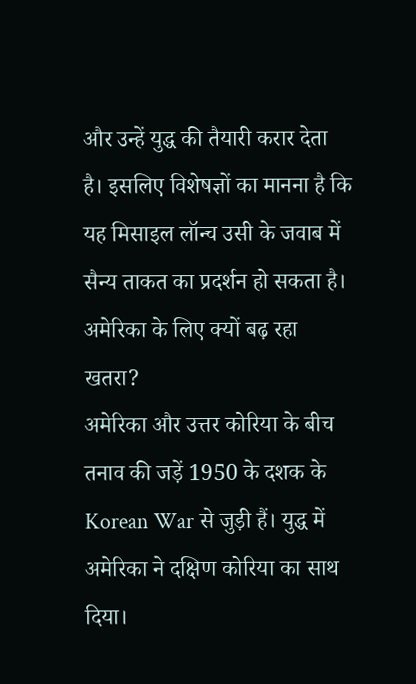और उन्हें युद्ध की तैयारी करार देता है। इसलिए विशेषज्ञों का मानना है कि यह मिसाइल लॉन्च उसी के जवाब में सैन्य ताकत का प्रदर्शन हो सकता है।
अमेरिका के लिए क्यों बढ़ रहा खतरा?
अमेरिका और उत्तर कोरिया के बीच तनाव की जड़ें 1950 के दशक के Korean War से जुड़ी हैं। युद्ध में अमेरिका ने दक्षिण कोरिया का साथ दिया।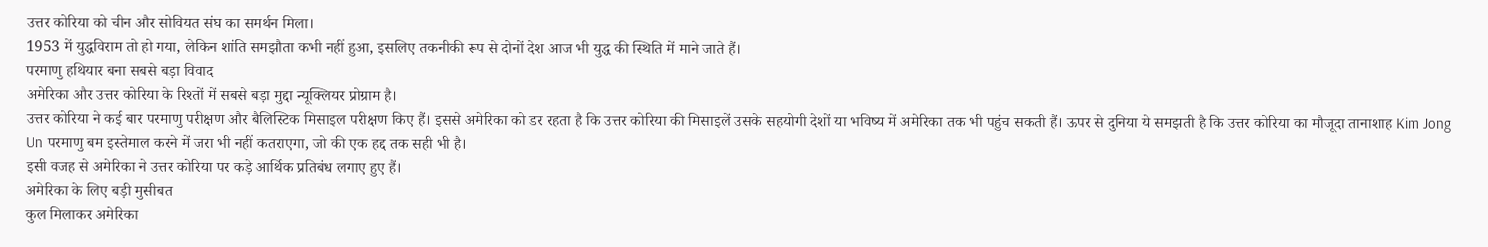उत्तर कोरिया को चीन और सोवियत संघ का समर्थन मिला।
1953 में युद्धविराम तो हो गया, लेकिन शांति समझौता कभी नहीं हुआ, इसलिए तकनीकी रूप से दोनों देश आज भी युद्ध की स्थिति में माने जाते हैं।
परमाणु हथियार बना सबसे बड़ा विवाद
अमेरिका और उत्तर कोरिया के रिश्तों में सबसे बड़ा मुद्दा न्यूक्लियर प्रोग्राम है।
उत्तर कोरिया ने कई बार परमाणु परीक्षण और बैलिस्टिक मिसाइल परीक्षण किए हैं। इससे अमेरिका को डर रहता है कि उत्तर कोरिया की मिसाइलें उसके सहयोगी देशों या भविष्य में अमेरिका तक भी पहुंच सकती हैं। ऊपर से दुनिया ये समझती है कि उत्तर कोरिया का मौजूदा तानाशाह Kim Jong Un परमाणु बम इस्तेमाल करने में जरा भी नहीं कतराएगा, जो की एक हद्द तक सही भी है।
इसी वजह से अमेरिका ने उत्तर कोरिया पर कड़े आर्थिक प्रतिबंध लगाए हुए हैं।
अमेरिका के लिए बड़ी मुसीबत
कुल मिलाकर अमेरिका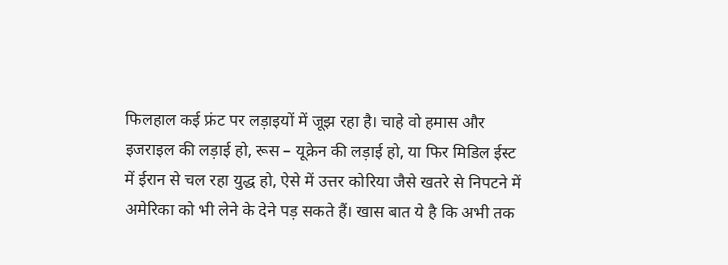फिलहाल कई फ्रंट पर लड़ाइयों में जूझ रहा है। चाहे वो हमास और इजराइल की लड़ाई हो, रूस – यूक्रेन की लड़ाई हो, या फिर मिडिल ईस्ट में ईरान से चल रहा युद्ध हो, ऐसे में उत्तर कोरिया जैसे खतरे से निपटने में अमेरिका को भी लेने के देने पड़ सकते हैं। खास बात ये है कि अभी तक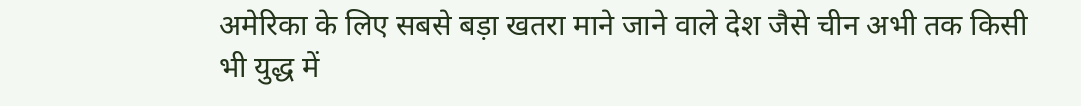अमेरिका के लिए सबसे बड़ा खतरा माने जाने वाले देश जैसे चीन अभी तक किसी भी युद्ध में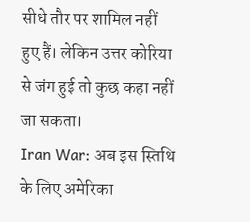सीधे तौर पर शामिल नहीं हुए हैं। लेकिन उत्तर कोरिया से जंग हुई तो कुछ कहा नहीं जा सकता।
Iran War: अब इस स्तिथि के लिए अमेरिका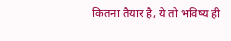कितना तैयार है, ये तो भविष्य ही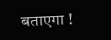बताएगा !